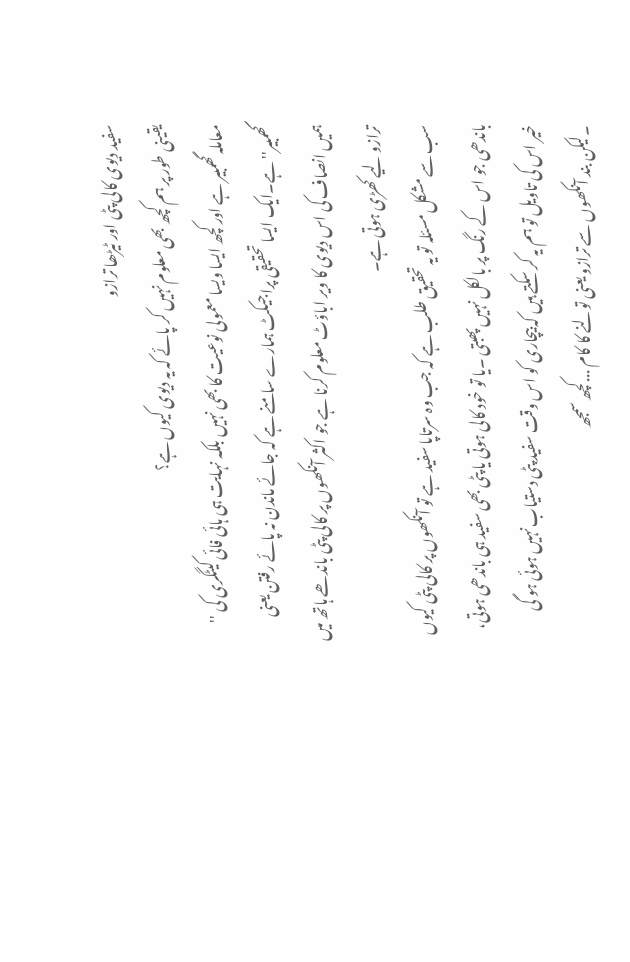سفید دیوی کالی پٹی اور ٹیڑھا ترازو
یقینی طور پر ہم کچھ بھی معلوم نہیں کر پائے کہ یہ دیوی کیوں ہے؟
معاملہ گھمبیر ہے اور کچھ ایسا ویسا معمولی نوعیت کا بھی نہیں بلکہ نہایت ہی ہائی فائی کیٹگری کی '' گھمبیر'' ہے۔ایک ایسا تحقیقی پراجیکٹ ہمارے سامنے ہے کہ جائے ماندن نہ پائے رفتن یعنی ہمیں انصاف کی اس دیوی کا ویر اباؤٹ معلوم کرنا ہے جو اکثر آنکھوں پر کالی پٹی باندھے ہاتھ میں ترازو لیے کھڑی ہوتی ہے۔
سب سے مشکل مسئلہ تو یہ تحقیق طلب ہے کہ جب وہ سرتاپا سفید ہے تو آنکھوں پر کالی پٹی کیوں باندھی جو اس کے رنگ پر بالکل نہیں پھبتی ۔یا تو خود کالی ہوتی یا پٹی بھی سفید ہی باندھی ہوتی، خیر اس کی تاویل تو ہم یہ کر سکتے ہیں کہ بیچاری کو اس وقت سفید پٹی دستیاب نہیں ہوئی ہو گی ۔لیکن بند آنکھوں سے ترازو یعنی تولنے کا کام ...کچھ سمجھ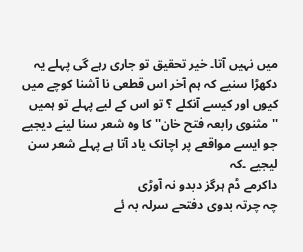میں نہیں آتا۔ خیر تحقیق تو جاری رہے گی پہلے یہ دکھڑا سنیے کہ ہم آخر اس قطعی نا آشنا کوچے میں کیوں اور کیسے آنکلے ؟ تو اس کے لیے پہلے تو ہمیں ''مثنوی رابعہ فتح خان'' کا وہ شعر سنا لینے دیجیے جو ایسے مواقعے پر اچانک یاد آتا ہے پہلے شعر سن لیجیے ۔کہ
داکرمے ڈم ہرگز دبدو نہ آوڑی
چہ چرتہ بدوی دفتحے سرلہ بہ ئے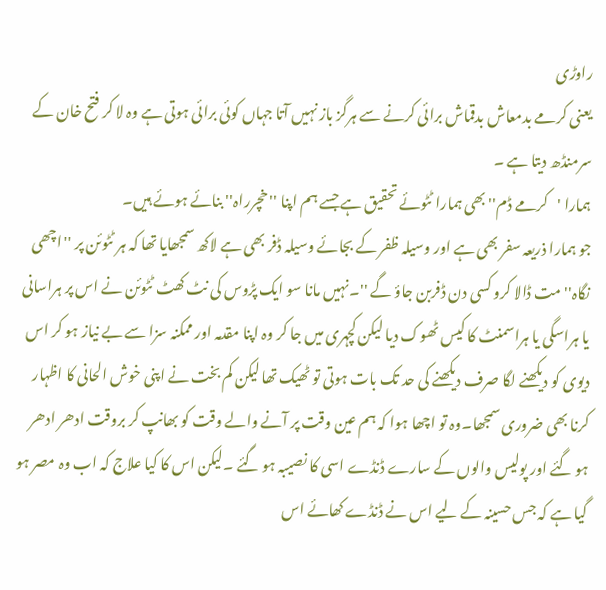راوڑی
یعنی کرمے بدمعاش بدقماش برائی کرنے سے ہرگز باز نہیں آتا جہاں کوئی برائی ہوتی ہے وہ لا کر فتح خان کے سرمنڈھ دیتا ہے ۔
ہمارا 'کرمے ڈم''بھی ہمارا ٹٹوئے تحقیق ہے جسے ہم اپنا ''خچرراہ'' بنائے ہوئے ہیں۔
جو ہمارا ذریعہ سفر بھی ہے اور وسیلہ ظفر کے بجائے وسیلہ ڈفر بھی ہے لاکھ سمجھایا تھا کہ ہر ٹٹوئن پر ''اچھی نگاہ'' مت ڈالا کرو کسی دن ڈفربن جاؤ گے ''۔نہیں مانا سو ایک پڑوس کی نٹ کھٹ ٹٹوئن نے اس پر ہراسانی یا ہراسگی یا ہراسمنٹ کا کیس ٹھوک دیا لیکن کچہری میں جا کر وہ اپنا مقدمہ اور ممکنہ سزا سے بے نیاز ہو کر اس دیوی کو دیکھنے لگا صرف دیکھنے کی حد تک بات ہوتی تو ٹھیک تھا لیکن کم بخت نے اپنی خوش الحانی کا اظہار کرنا بھی ضروری سمجھا۔وہ تو اچھا ہوا کہ ہم عین وقت پر آنے والے وقت کو بھانپ کر بروقت ادھر ادھر ہو گئے اور پولیس والوں کے سارے ڈنڈے اسی کا نصیبہ ہو گئے ۔لیکن اس کا کیا علاج کہ اب وہ مصر ہو گیا ہے کہ جس حسینہ کے لیے اس نے ڈنڈے کھائے اس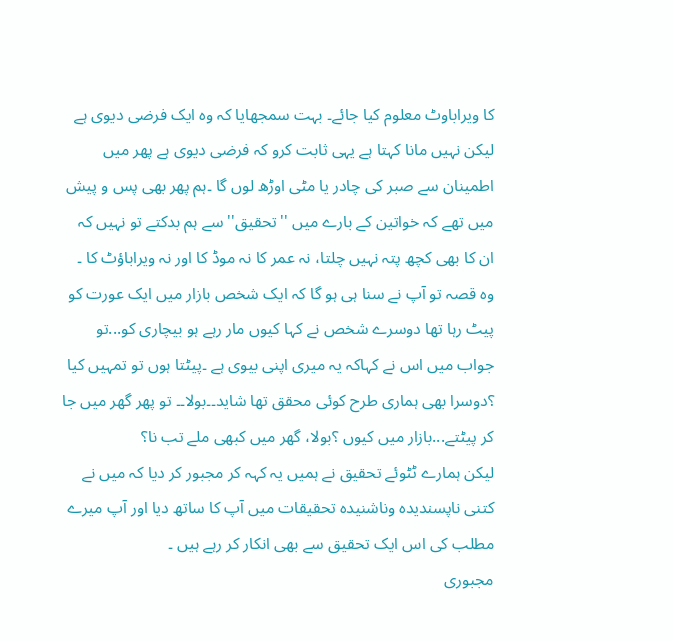کا ویراباوٹ معلوم کیا جائے۔ بہت سمجھایا کہ وہ ایک فرضی دیوی ہے لیکن نہیں مانا کہتا ہے یہی ثابت کرو کہ فرضی دیوی ہے پھر میں اطمینان سے صبر کی چادر یا مٹی اوڑھ لوں گا ۔ہم پھر بھی پس و پیش میں تھے کہ خواتین کے بارے میں ''تحقیق'' سے ہم بدکتے تو نہیں کہ ان کا بھی کچھ پتہ نہیں چلتا، نہ عمر کا نہ موڈ کا اور نہ ویراباؤٹ کا ۔
وہ قصہ تو آپ نے سنا ہی ہو گا کہ ایک شخص بازار میں ایک عورت کو پیٹ رہا تھا دوسرے شخص نے کہا کیوں مار رہے ہو بیچاری کو...تو جواب میں اس نے کہاکہ یہ میری اپنی بیوی ہے ۔پیٹتا ہوں تو تمہیں کیا ؟دوسرا بھی ہماری طرح کوئی محقق تھا شاید۔۔بولا۔۔ تو پھر گھر میں جا کر پیٹتے...بازار میں کیوں ؟بولا، گھر میں کبھی ملے تب نا؟
لیکن ہمارے ٹٹوئے تحقیق نے ہمیں یہ کہہ کر مجبور کر دیا کہ میں نے کتنی ناپسندیدہ وناشنیدہ تحقیقات میں آپ کا ساتھ دیا اور آپ میرے مطلب کی اس ایک تحقیق سے بھی انکار کر رہے ہیں ۔
مجبوری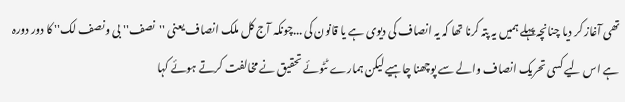تھی آغاز کر دیا چنانچہ پہلے ہمیں یہ پتہ کرنا تھا کہ یہ انصاف کی دیوی ہے یا قانون کی ...چونکہ آج کل ملک انصاف یعنی ''نصف'' بی ونصف لک'' کا دور دورہ ہے اس لیے کسی تحریک انصاف والے سے پوچھنا چاہیے لیکن ہمارے ٹٹوئے تحقیق نے مخالفت کرتے ہوئے کہا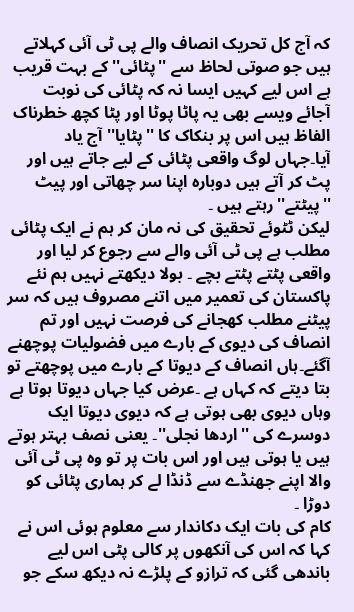کہ آج کل تحریک انصاف والے پی ٹی آئی کہلاتے ہیں جو صوتی لحاظ سے ''پٹائی'' کے بہت قریب ہے اس لیے کہیں ایسا نہ کہ پٹائی کی نوبت آجائے ویسے بھی یہ پاٹا پوٹا اور پٹا کچھ خطرناک الفاظ ہیں اس پر بنکاک کا ''پٹایا'' آج یاد آیا۔جہاں لوگ واقعی پٹائی کے لیے جاتے ہیں اور پٹ کر آتے ہیں دوبارہ اپنا سر چھاتی اور پیٹ ''پیٹتے'' رہتے ہیں ۔
لیکن ٹٹوئے تحقیق کی نہ مان کر ہم نے ایک پٹائی مطلب ہے پی ٹی آئی والے سے رجوع کر لیا اور واقعی پٹتے پٹتے بچے ۔ بولا دیکھتے نہیں ہم نئے پاکستان کی تعمیر میں اتنے مصروف ہیں کہ سر پیٹنے مطلب کھجانے کی فرصت نہیں اور تم انصاف کی دیوی کے بارے میں فضولیات پوچھنے آگئے۔ہاں انصاف کے دیوتا کے بارے میں پوچھتے تو بتا دیتے کہ کہاں ہے ۔عرض کیا جہاں دیوتا ہوتا ہے وہاں دیوی بھی ہوتی ہے کہ دیوی دیوتا ایک دوسرے کی ''اردھا نجلی''۔ یعنی نصف بہتر ہوتے ہیں یا ہوتی ہیں اور اس بات پر تو وہ پی ٹی آئی والا اپنے جھنڈے سے ڈنڈا لے کر ہماری پٹائی کو دوڑا ۔
کام کی بات ایک دکاندار سے معلوم ہوئی اس نے کہا کہ اس کی آنکھوں پر کالی پٹی اس لیے باندھی گئی کہ ترازو کے پلڑے نہ دیکھ سکے جو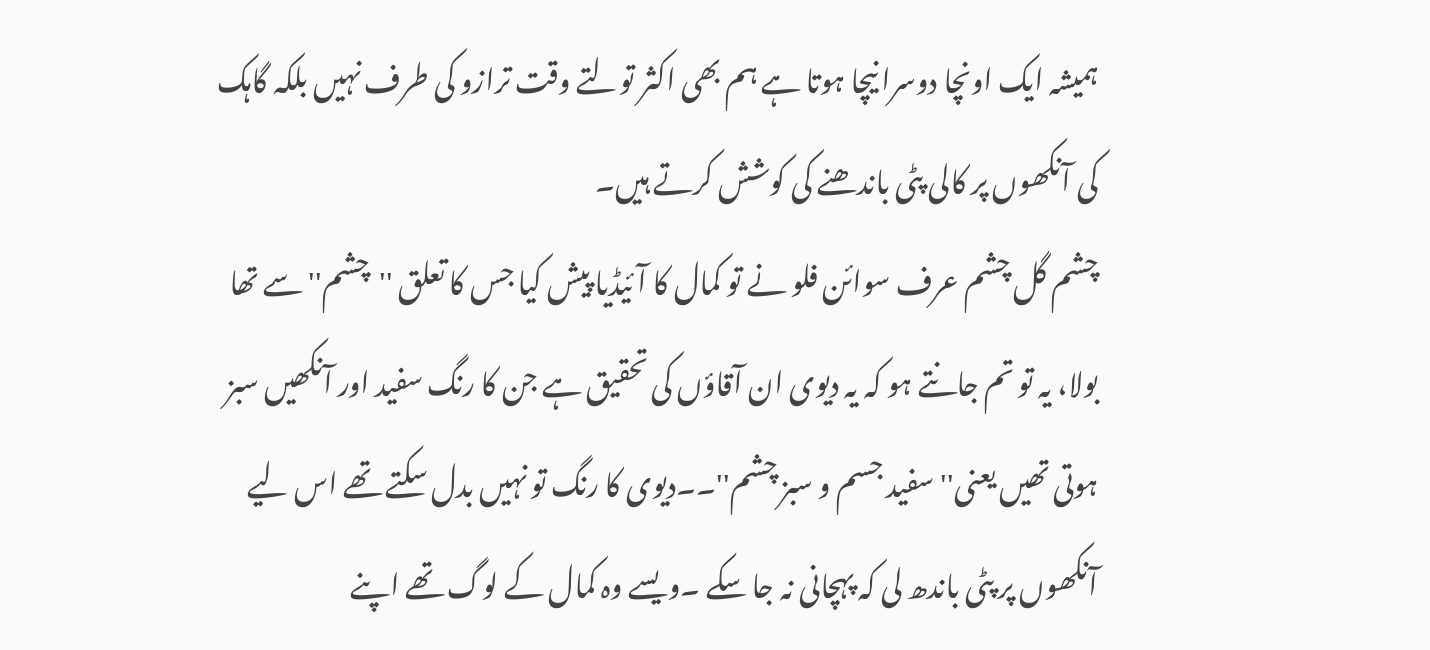ہمیشہ ایک اونچا دوسرا نیچا ہوتا ہے ہم بھی اکثر تولتے وقت ترازو کی طرف نہیں بلکہ گاہک کی آنکھوں پر کالی پٹی باندھنے کی کوشش کرتے ہیں۔
چشم گل چشم عرف سوائن فلو نے تو کمال کا آئیڈیا پیش کیا جس کا تعلق ''چشم'' سے تھا بولا، یہ تو تم جانتے ہو کہ یہ دیوی ان آقاؤں کی تحقیق ہے جن کا رنگ سفید اور آنکھیں سبز ہوتی تھیں یعنی''سفید جسم و سبز چشم''۔۔دیوی کا رنگ تو نہیں بدل سکتے تھے اس لیے آنکھوں پر پٹی باندھ لی کہ پہچانی نہ جا سکے ۔ویسے وہ کمال کے لوگ تھے اپنے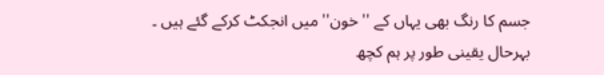جسم کا رنگ بھی یہاں کے ''خون'' میں انجکٹ کرکے گئے ہیں ۔
بہرحال یقینی طور پر ہم کچھ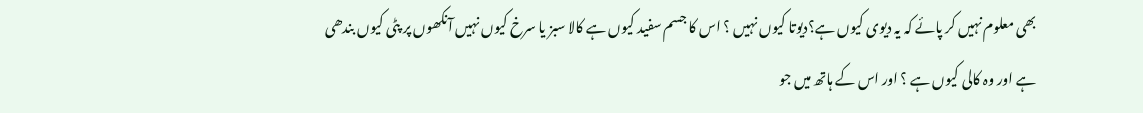بھی معلوم نہیں کر پائے کہ یہ دیوی کیوں ہے؟دیوتا کیوں نہیں ؟ اس کا جسم سفید کیوں ہے کالا سبز یا سرخ کیوں نہیں آنکھوں پر پٹی کیوں بندھی ہے اور وہ کالی کیوں ہے ؟ اور اس کے ہاتھ میں جو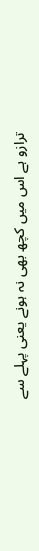ترازو ہے اس میں کچھ بھی نہ ہونے یعنی پہلے سے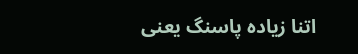اتنا زیادہ پاسنگ یعنی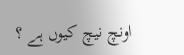اونچ نیچ کیوں ہے ؟